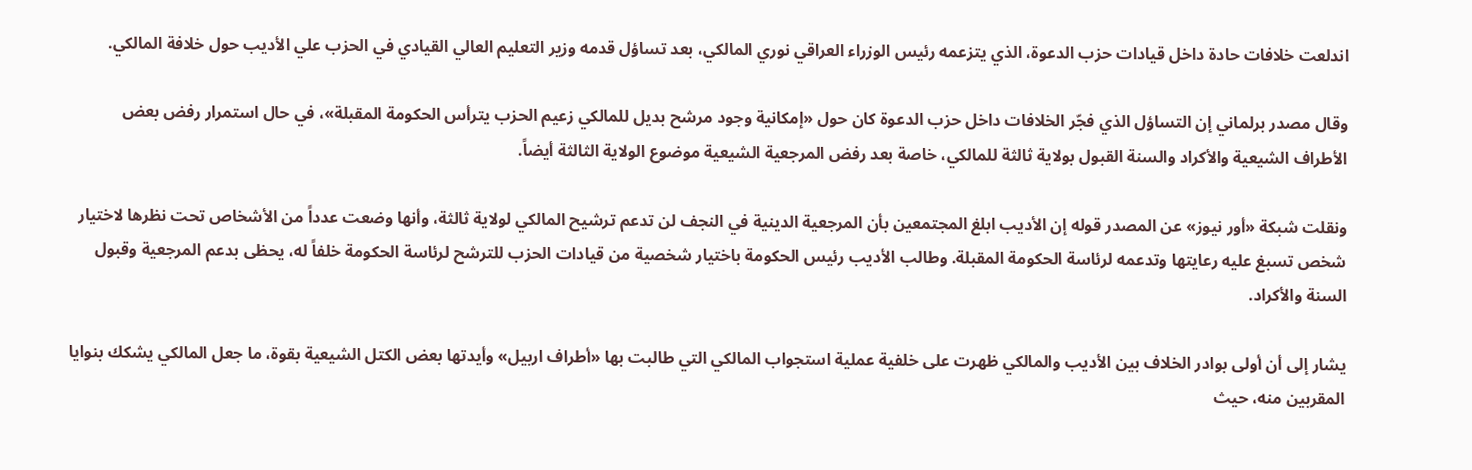اندلعت خلافات حادة داخل قيادات حزب الدعوة، الذي يتزعمه رئيس الوزراء العراقي نوري المالكي، بعد تساؤل قدمه وزير التعليم العالي القيادي في الحزب علي الأديب حول خلافة المالكي.

وقال مصدر برلماني إن التساؤل الذي فجّر الخلافات داخل حزب الدعوة كان حول «إمكانية وجود مرشح بديل للمالكي زعيم الحزب يترأس الحكومة المقبلة»، في حال استمرار رفض بعض الأطراف الشيعية والأكراد والسنة القبول بولاية ثالثة للمالكي، خاصة بعد رفض المرجعية الشيعية موضوع الولاية الثالثة أيضاً.

ونقلت شبكة «أور نيوز» عن المصدر قوله إن الأديب ابلغ المجتمعين بأن المرجعية الدينية في النجف لن تدعم ترشيح المالكي لولاية ثالثة، وأنها وضعت عدداً من الأشخاص تحت نظرها لاختيار شخص تسبغ عليه رعايتها وتدعمه لرئاسة الحكومة المقبلة. وطالب الأديب رئيس الحكومة باختيار شخصية من قيادات الحزب للترشح لرئاسة الحكومة خلفاً له، يحظى بدعم المرجعية وقبول السنة والأكراد.

يشار إلى أن أولى بوادر الخلاف بين الأديب والمالكي ظهرت على خلفية عملية استجواب المالكي التي طالبت بها «أطراف اربيل» وأيدتها بعض الكتل الشيعية بقوة، ما جعل المالكي يشكك بنوايا المقربين منه، حيث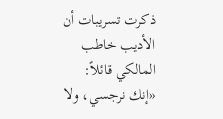ذكرت تسريبات أن الأديب خاطب المالكي قائلاً: «إنك نرجسي، ولا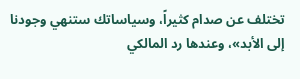تختلف عن صدام كثيراً، وسياساتك ستنهي وجودنا إلى الأبد»، وعندها رد المالكي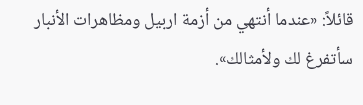قائلاً: «عندما أنتهي من أزمة اربيل ومظاهرات الأنبار سأتفرغ لك ولأمثالك».